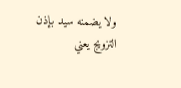ولا يضمنه سيد بإذن التزويج يعني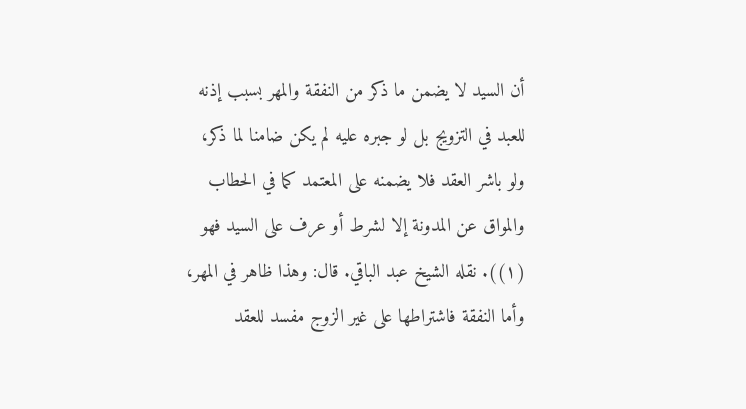أن السيد لا يضمن ما ذكر من النفقة والمهر بسبب إذنه للعبد في التزويج بل لو جبره عليه لم يكن ضامنا لما ذكر، ولو باشر العقد فلا يضمنه على المعتمد كما في الحطاب والمواق عن المدونة إلا لشرط أو عرف على السيد فهو (١)). نقله الشيخ عبد الباقي. قال: وهذا ظاهر في المهر، وأما النفقة فاشتراطها على غير الزوج مفسد للعقد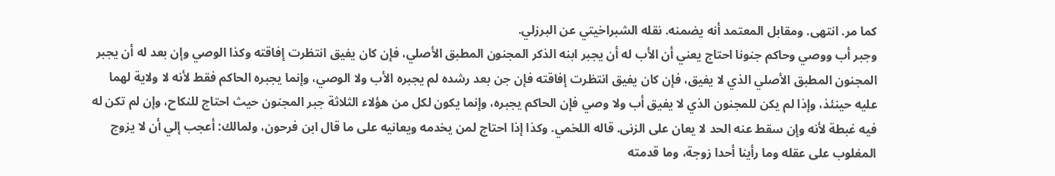كما مر. انتهى. ومقابل المعتمد أنه يضمنه. نقله الشبراخيتي عن البرزلي.
وجبر أب ووصي وحاكم جنونا احتاج يعني أن الأب له أن يجبر ابنه الذكر المجنون المطبق الأصلي، فإن كان يفيق انتظرت إفاقته وكذا الوصي وإن بعد له أن يجبر المجنون المطبق الأصلي الذي لا يفيق، فإن كان يفيق انتظرت إفاقته فإن جن بعد رشده لم يجبره الأب ولا الوصي، وإنما يجبره الحاكم فقط لأنه لا ولاية لهما عليه حينئذ، وإذا لم يكن للمجنون الذي لا يفيق أب ولا وصي فإن الحاكم يجبره، وإنما يكون لكل من هؤلاء الثلاثة جبر المجنون حيث احتاج للنكاح، وإن لم تكن له فيه غبطة لأنه وإن سقط عنه الحد لا يعان على الزنى. قاله اللخمي. وكذا إذا احتاج لمن يخدمه ويعانيه على ما قال ابن فرحون، ولمالك: أعجب إلي أن لا يزوج المغلوب على عقله وما رأينا أحدا زوجة، وما قدمته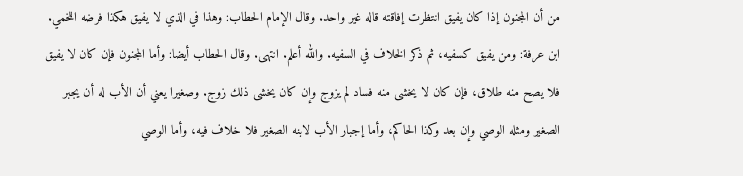من أن المجنون إذا كان يفيق انتظرت إفاقته قاله غير واحد. وقال الإمام الحطاب: وهذا في الذي لا يفيق هكذا فرضه اللخمي. ابن عرفة: ومن يفيق كسفيه، ثم ذكر الخلاف في السفيه. والله أعلم. انتهى. وقال الحطاب أيضا: وأما المجنون فإن كان لا يفيق فلا يصح منه طلاق، فإن كان لا يخشى منه فساد لم يزوج وإن كان يخشى ذلك زوج. وصغيرا يعني أن الأب له أن يجبر الصغير ومثله الوصي وإن بعد وكذا الحاكم، وأما إجبار الأب لابنه الصغير فلا خلاف فيه، وأما الوصي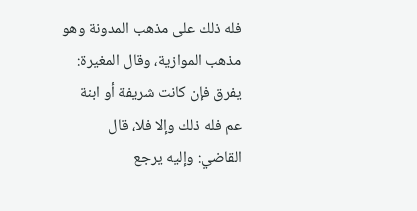فله ذلك على مذهب المدونة وهو مذهب الموازية، وقال المغيرة: يفرق فإن كانت شريفة أو ابنة عم فله ذلك وإلا فلا، قال القاضي: وإليه يرجع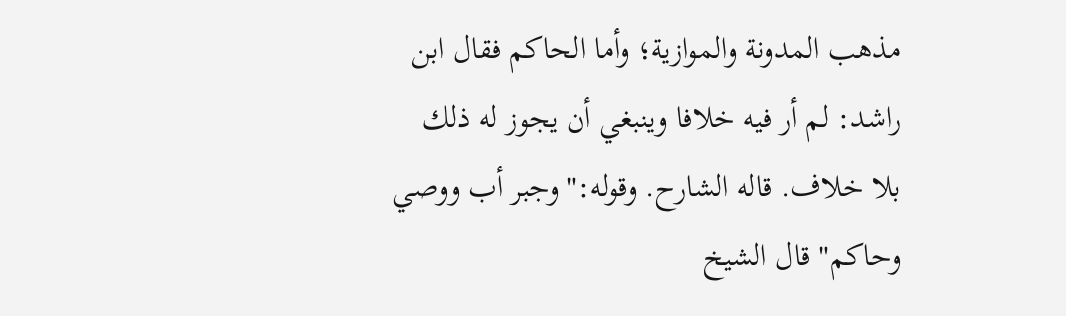مذهب المدونة والموازية؛ وأما الحاكم فقال ابن راشد: لم أر فيه خلافا وينبغي أن يجوز له ذلك بلا خلاف. قاله الشارح. وقوله:"وجبر أب ووصي وحاكم" قال الشيخ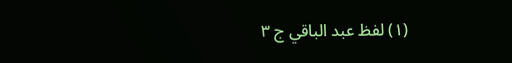(١) لفظ عبد الباقي ج ٣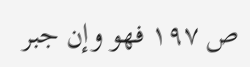ص ١٩٧ فهو وإن جبر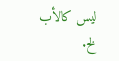ليس كالأب لخ.